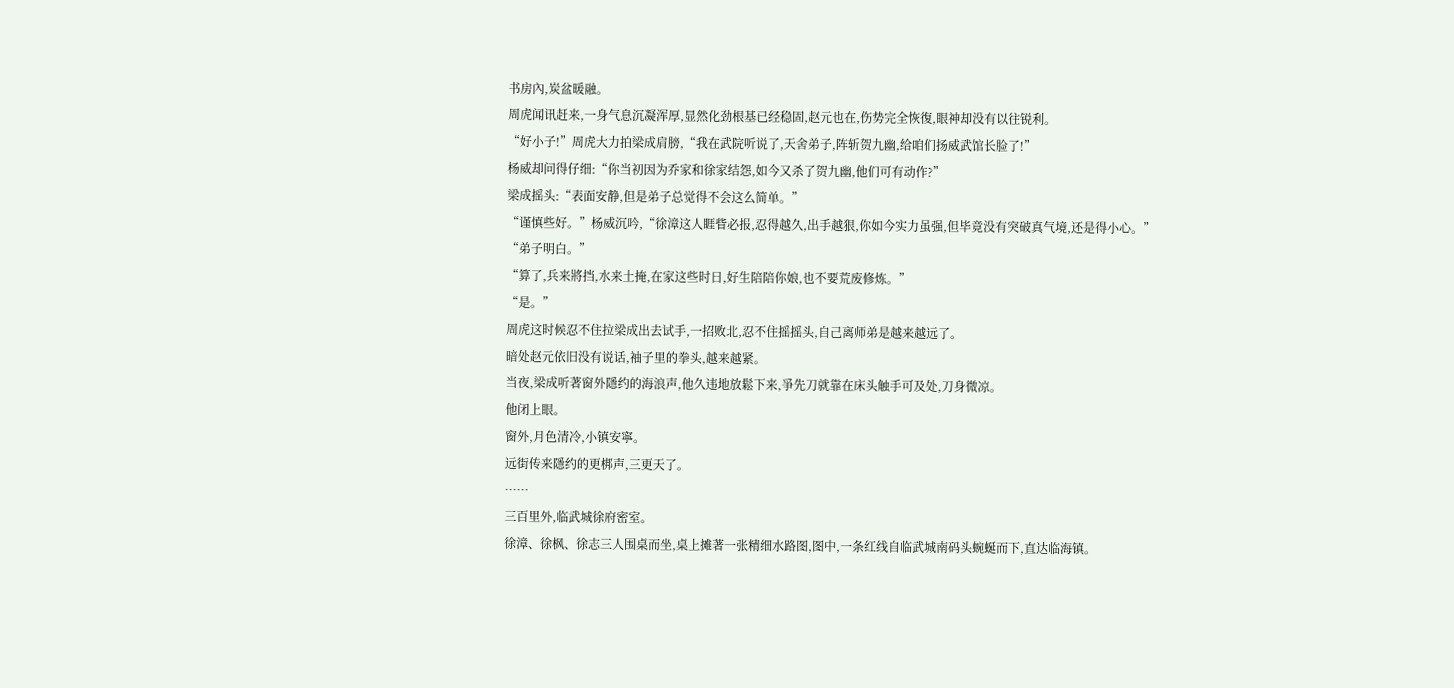书房內,炭盆暖融。
周虎闻讯赶来,一身气息沉凝浑厚,显然化劲根基已经稳固,赵元也在,伤势完全恢復,眼神却没有以往锐利。
“好小子!”周虎大力拍梁成肩膀,“我在武院听说了,天舍弟子,阵斩贺九幽,给咱们扬威武馆长脸了!”
杨威却问得仔细:“你当初因为乔家和徐家结怨,如今又杀了贺九幽,他们可有动作?”
梁成摇头:“表面安静,但是弟子总觉得不会这么简单。”
“谨慎些好。”杨威沉吟,“徐漳这人睚眥必报,忍得越久,出手越狠,你如今实力虽强,但毕竟没有突破真气境,还是得小心。”
“弟子明白。”
“算了,兵来將挡,水来土掩,在家这些时日,好生陪陪你娘,也不要荒废修炼。”
“是。”
周虎这时候忍不住拉梁成出去试手,一招败北,忍不住摇摇头,自己离师弟是越来越远了。
暗处赵元依旧没有说话,袖子里的拳头,越来越紧。
当夜,梁成听著窗外隱约的海浪声,他久违地放鬆下来,爭先刀就靠在床头触手可及处,刀身微凉。
他闭上眼。
窗外,月色清冷,小镇安寧。
远街传来隱约的更梆声,三更天了。
……
三百里外,临武城徐府密室。
徐漳、徐枫、徐志三人围桌而坐,桌上摊著一张精细水路图,图中,一条红线自临武城南码头蜿蜒而下,直达临海镇。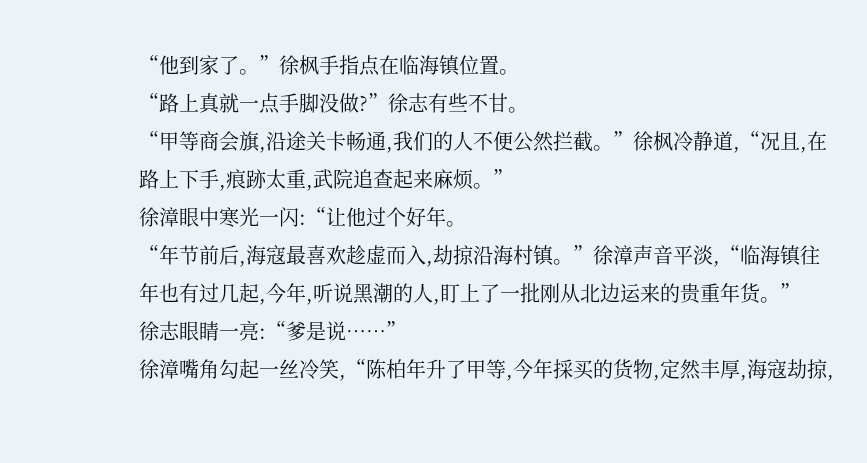“他到家了。”徐枫手指点在临海镇位置。
“路上真就一点手脚没做?”徐志有些不甘。
“甲等商会旗,沿途关卡畅通,我们的人不便公然拦截。”徐枫冷静道,“况且,在路上下手,痕跡太重,武院追查起来麻烦。”
徐漳眼中寒光一闪:“让他过个好年。
“年节前后,海寇最喜欢趁虚而入,劫掠沿海村镇。”徐漳声音平淡,“临海镇往年也有过几起,今年,听说黑潮的人,盯上了一批刚从北边运来的贵重年货。”
徐志眼睛一亮:“爹是说……”
徐漳嘴角勾起一丝冷笑,“陈柏年升了甲等,今年採买的货物,定然丰厚,海寇劫掠,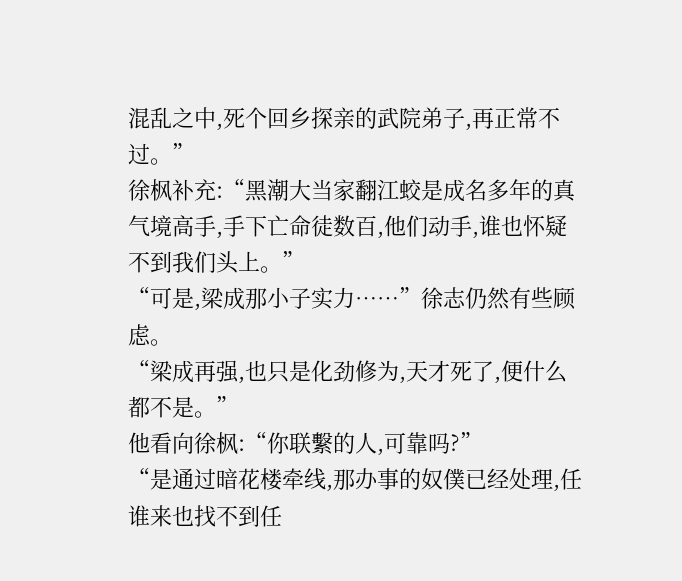混乱之中,死个回乡探亲的武院弟子,再正常不过。”
徐枫补充:“黑潮大当家翻江蛟是成名多年的真气境高手,手下亡命徒数百,他们动手,谁也怀疑不到我们头上。”
“可是,梁成那小子实力……”徐志仍然有些顾虑。
“梁成再强,也只是化劲修为,天才死了,便什么都不是。”
他看向徐枫:“你联繫的人,可靠吗?”
“是通过暗花楼牵线,那办事的奴僕已经处理,任谁来也找不到任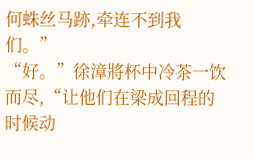何蛛丝马跡,牵连不到我们。”
“好。”徐漳將杯中冷茶一饮而尽,“让他们在梁成回程的时候动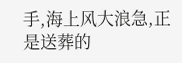手,海上风大浪急,正是送葬的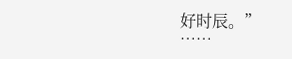好时辰。”
……